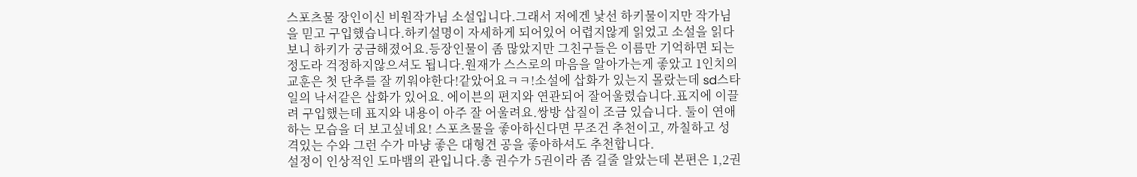스포츠물 장인이신 비원작가님 소설입니다.그래서 저에겐 낯선 하키물이지만 작가님을 믿고 구입했습니다.하키설명이 자세하게 되어있어 어렵지않게 읽었고 소설을 읽다보니 하키가 궁금해졌어요.등장인물이 좀 많았지만 그친구들은 이름만 기억하면 되는 정도라 걱정하지않으셔도 됩니다.원재가 스스로의 마음을 알아가는게 좋았고 1인치의 교훈은 첫 단추를 잘 끼워야한다!같았어요ㅋㅋ!소설에 삽화가 있는지 몰랐는데 sd스타일의 낙서같은 삽화가 있어요. 에이븐의 편지와 연관되어 잘어울렸습니다.표지에 이끌려 구입했는데 표지와 내용이 아주 잘 어울려요.쌍방 삽질이 조금 있습니다. 둘이 연애하는 모습을 더 보고싶네요! 스포츠물을 좋아하신다면 무조건 추천이고, 까칠하고 성격있는 수와 그런 수가 마냥 좋은 대형견 공을 좋아하셔도 추천합니다.
설정이 인상적인 도마뱀의 관입니다.총 권수가 5권이라 좀 길줄 알았는데 본편은 1,2권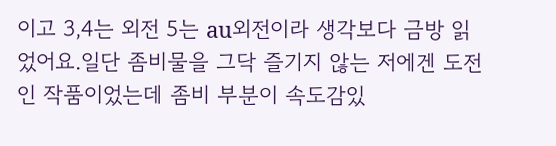이고 3,4는 외전 5는 au외전이라 생각보다 금방 읽었어요.일단 좀비물을 그닥 즐기지 않는 저에겐 도전인 작품이었는데 좀비 부분이 속도감있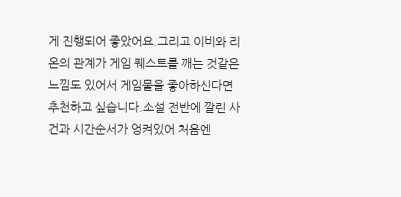게 진행되어 좋았어요.그리고 이비와 리온의 관계가 게임 퀘스트를 깨는 것같은 느낌도 있어서 게임물을 좋아하신다면 추천하고 싶습니다.소설 전반에 깔린 사건과 시간순서가 엉켜있어 처음엔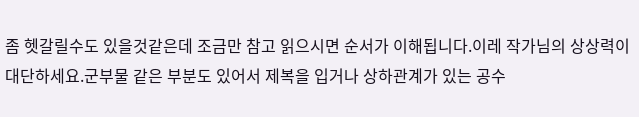좀 헷갈릴수도 있을것같은데 조금만 참고 읽으시면 순서가 이해됩니다.이레 작가님의 상상력이 대단하세요.군부물 같은 부분도 있어서 제복을 입거나 상하관계가 있는 공수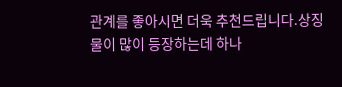관계를 좋아시면 더욱 추천드립니다.상징물이 많이 등장하는데 하나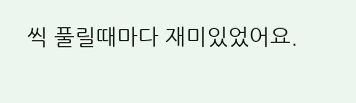씩 풀릴때마다 재미있었어요.